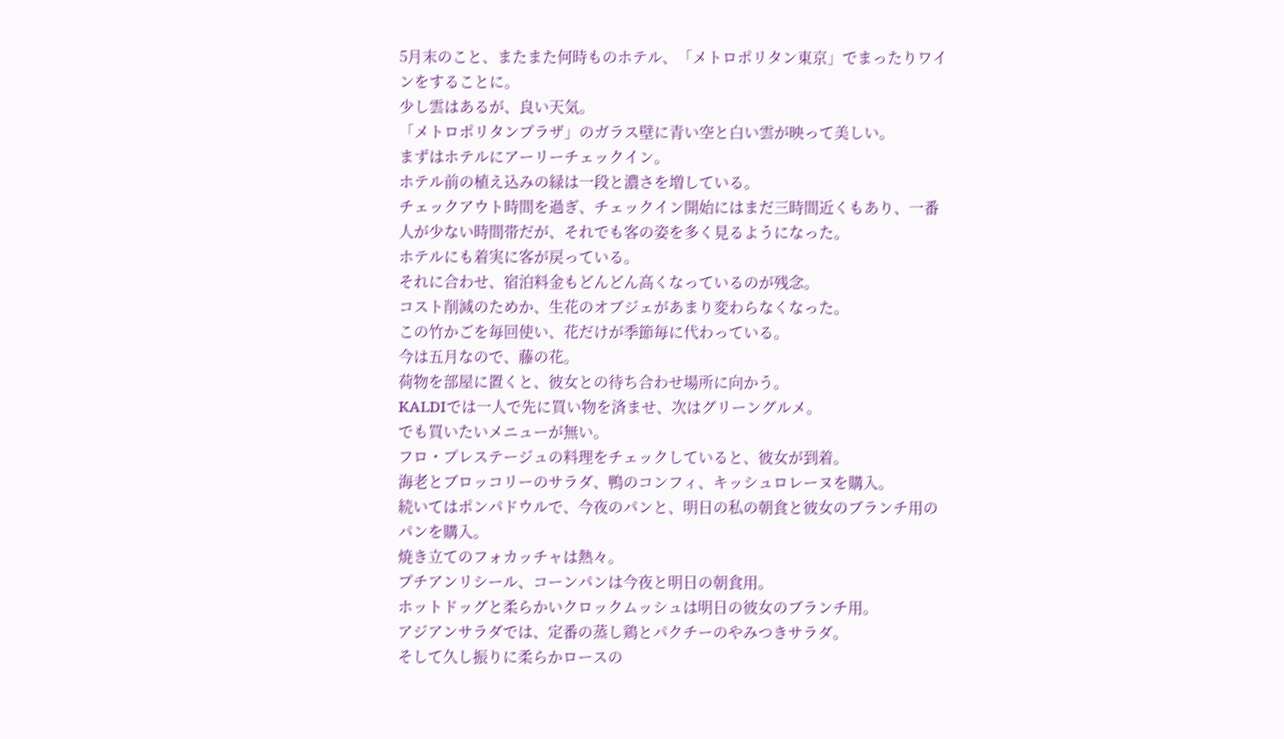5月末のこと、またまた何時ものホテル、「メトロポリタン東京」でまったりワインをすることに。
少し雲はあるが、良い天気。
「メトロポリタンプラザ」のガラス壁に青い空と白い雲が映って美しい。
まずはホテルにアーリーチェックイン。
ホテル前の植え込みの緑は一段と濃さを増している。
チェックアウト時間を過ぎ、チェックイン開始にはまだ三時間近くもあり、一番人が少ない時間帯だが、それでも客の姿を多く見るようになった。
ホテルにも着実に客が戻っている。
それに合わせ、宿泊料金もどんどん高くなっているのが残念。
コスト削減のためか、生花のオブジェがあまり変わらなくなった。
この竹かごを毎回使い、花だけが季節毎に代わっている。
今は五月なので、藤の花。
荷物を部屋に置くと、彼女との待ち合わせ場所に向かう。
KALDIでは一人で先に買い物を済ませ、次はグリーングルメ。
でも買いたいメニューが無い。
フロ・プレステージュの料理をチェックしていると、彼女が到着。
海老とブロッコリーのサラダ、鴨のコンフィ、キッシュロレーヌを購入。
続いてはポンパドウルで、今夜のパンと、明日の私の朝食と彼女のブランチ用のパンを購入。
焼き立てのフォカッチャは熱々。
プチアンリシール、コーンパンは今夜と明日の朝食用。
ホットドッグと柔らかいクロックムッシュは明日の彼女のブランチ用。
アジアンサラダでは、定番の蒸し鶏とパクチーのやみつきサラダ。
そして久し振りに柔らかロースの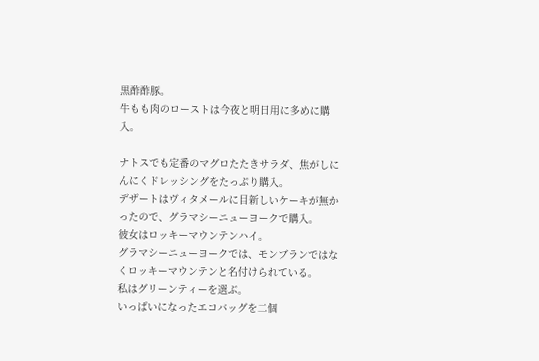黒酢酢豚。
牛もも肉のローストは今夜と明日用に多めに購入。

ナトスでも定番のマグロたたきサラダ、焦がしにんにくドレッシングをたっぷり購入。
デザートはヴィタメールに目新しいケーキが無かったので、グラマシーニューヨークで購入。
彼女はロッキーマウンテンハイ。
グラマシーニューヨークでは、モンブランではなくロッキーマウンテンと名付けられている。
私はグリーンティーを選ぶ。
いっぱいになったエコバッグを二個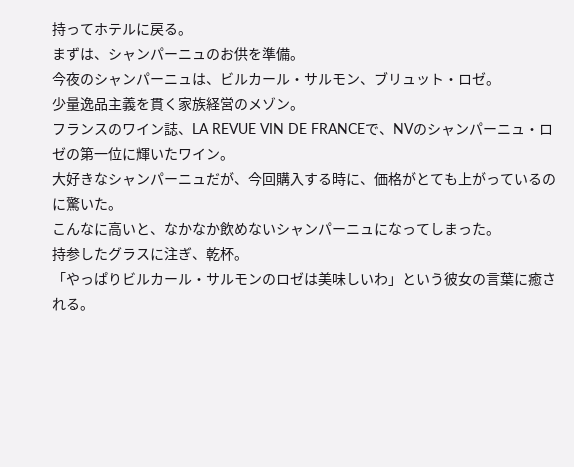持ってホテルに戻る。
まずは、シャンパーニュのお供を準備。
今夜のシャンパーニュは、ビルカール・サルモン、ブリュット・ロゼ。
少量逸品主義を貫く家族経営のメゾン。
フランスのワイン誌、LA REVUE VIN DE FRANCEで、NVのシャンパーニュ・ロゼの第一位に輝いたワイン。
大好きなシャンパーニュだが、今回購入する時に、価格がとても上がっているのに驚いた。
こんなに高いと、なかなか飲めないシャンパーニュになってしまった。
持参したグラスに注ぎ、乾杯。
「やっぱりビルカール・サルモンのロゼは美味しいわ」という彼女の言葉に癒される。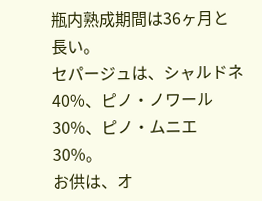瓶内熟成期間は36ヶ月と長い。
セパージュは、シャルドネ40%、ピノ・ノワール30%、ピノ・ムニエ30%。
お供は、オ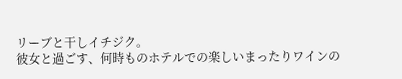リーブと干しイチジク。
彼女と過ごす、何時ものホテルでの楽しいまったりワインの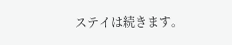ステイは続きます。